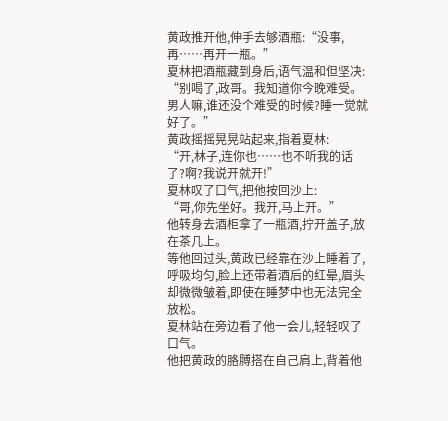黄政推开他,伸手去够酒瓶:“没事,再……再开一瓶。”
夏林把酒瓶藏到身后,语气温和但坚决:
“别喝了,政哥。我知道你今晚难受。
男人嘛,谁还没个难受的时候?睡一觉就好了。”
黄政摇摇晃晃站起来,指着夏林:
“开,林子,连你也……也不听我的话了?啊?我说开就开!”
夏林叹了口气,把他按回沙上:
“哥,你先坐好。我开,马上开。”
他转身去酒柜拿了一瓶酒,拧开盖子,放在茶几上。
等他回过头,黄政已经靠在沙上睡着了,呼吸均匀,脸上还带着酒后的红晕,眉头却微微皱着,即使在睡梦中也无法完全放松。
夏林站在旁边看了他一会儿,轻轻叹了口气。
他把黄政的胳膊搭在自己肩上,背着他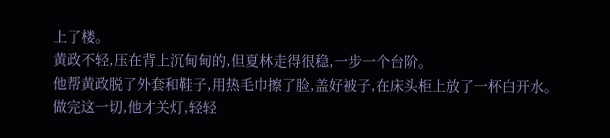上了楼。
黄政不轻,压在背上沉甸甸的,但夏林走得很稳,一步一个台阶。
他帮黄政脱了外套和鞋子,用热毛巾擦了脸,盖好被子,在床头柜上放了一杯白开水。
做完这一切,他才关灯,轻轻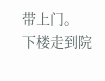带上门。
下楼走到院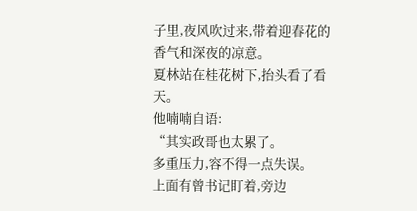子里,夜风吹过来,带着迎春花的香气和深夜的凉意。
夏林站在桂花树下,抬头看了看天。
他喃喃自语:
“其实政哥也太累了。
多重压力,容不得一点失误。
上面有曾书记盯着,旁边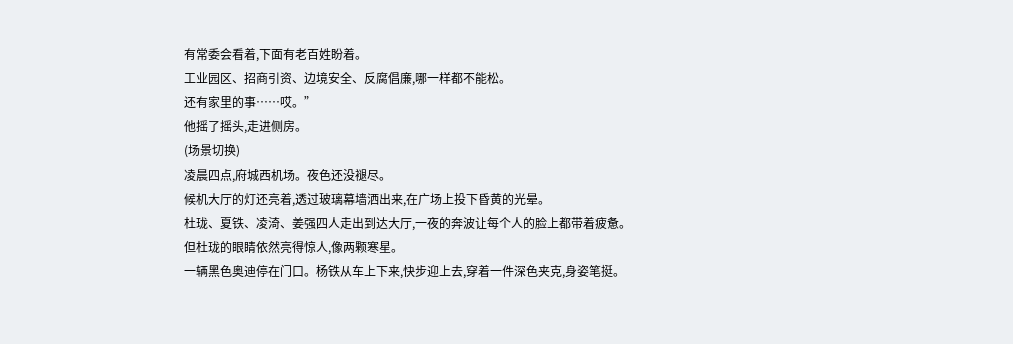有常委会看着,下面有老百姓盼着。
工业园区、招商引资、边境安全、反腐倡廉,哪一样都不能松。
还有家里的事……哎。”
他摇了摇头,走进侧房。
(场景切换)
凌晨四点,府城西机场。夜色还没褪尽。
候机大厅的灯还亮着,透过玻璃幕墙洒出来,在广场上投下昏黄的光晕。
杜珑、夏铁、凌渏、姜强四人走出到达大厅,一夜的奔波让每个人的脸上都带着疲惫。
但杜珑的眼睛依然亮得惊人,像两颗寒星。
一辆黑色奥迪停在门口。杨铁从车上下来,快步迎上去,穿着一件深色夹克,身姿笔挺。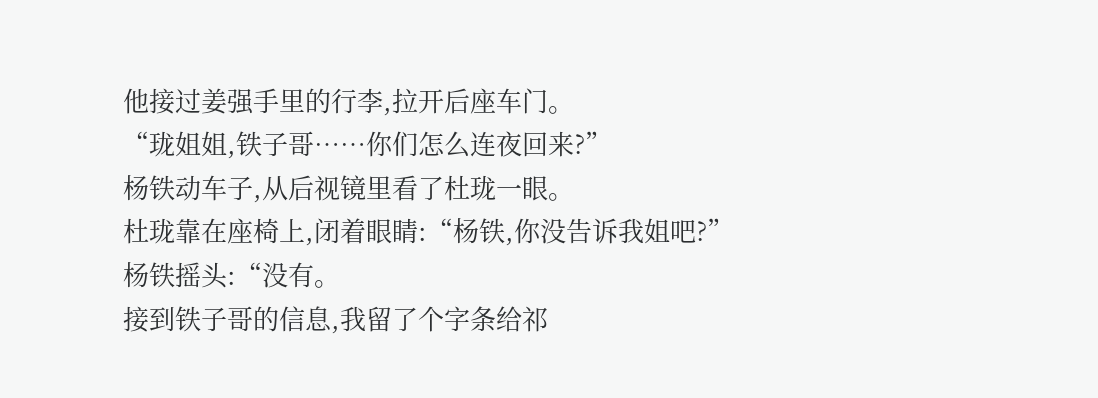他接过姜强手里的行李,拉开后座车门。
“珑姐姐,铁子哥……你们怎么连夜回来?”
杨铁动车子,从后视镜里看了杜珑一眼。
杜珑靠在座椅上,闭着眼睛:“杨铁,你没告诉我姐吧?”
杨铁摇头:“没有。
接到铁子哥的信息,我留了个字条给祁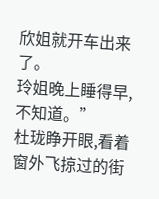欣姐就开车出来了。
玲姐晚上睡得早,不知道。”
杜珑睁开眼,看着窗外飞掠过的街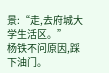景:“走,去府城大学生活区。”
杨铁不问原因,踩下油门。